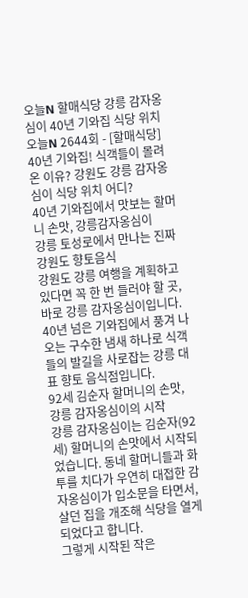오늘N 할매식당 강릉 감자옹심이 40년 기와집 식당 위치
오늘N 2644회 - [할매식당] 40년 기와집! 식객들이 몰려온 이유? 강원도 강릉 감자옹심이 식당 위치 어디?
40년 기와집에서 맛보는 할머니 손맛, 강릉감자옹심이
강릉 토성로에서 만나는 진짜 강원도 향토음식
강원도 강릉 여행을 계획하고 있다면 꼭 한 번 들러야 할 곳, 바로 강릉 감자옹심이입니다. 40년 넘은 기와집에서 풍겨 나오는 구수한 냄새 하나로 식객들의 발길을 사로잡는 강릉 대표 향토 음식점입니다.
92세 김순자 할머니의 손맛, 강릉 감자옹심이의 시작
강릉 감자옹심이는 김순자(92세) 할머니의 손맛에서 시작되었습니다. 동네 할머니들과 화투를 치다가 우연히 대접한 감자옹심이가 입소문을 타면서, 살던 집을 개조해 식당을 열게 되었다고 합니다.
그렇게 시작된 작은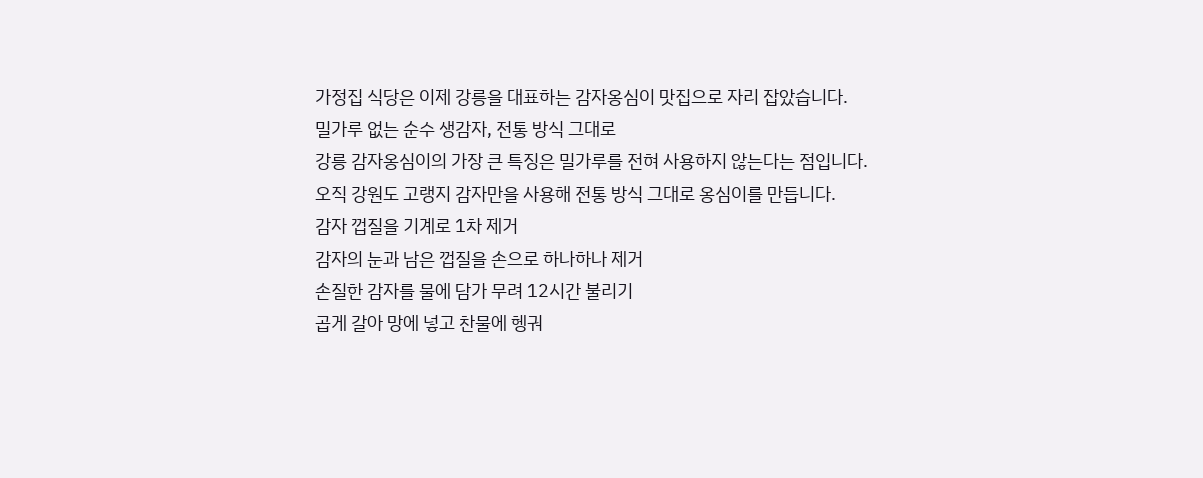가정집 식당은 이제 강릉을 대표하는 감자옹심이 맛집으로 자리 잡았습니다.
밀가루 없는 순수 생감자, 전통 방식 그대로
강릉 감자옹심이의 가장 큰 특징은 밀가루를 전혀 사용하지 않는다는 점입니다.
오직 강원도 고랭지 감자만을 사용해 전통 방식 그대로 옹심이를 만듭니다.
감자 껍질을 기계로 1차 제거
감자의 눈과 남은 껍질을 손으로 하나하나 제거
손질한 감자를 물에 담가 무려 12시간 불리기
곱게 갈아 망에 넣고 찬물에 헹궈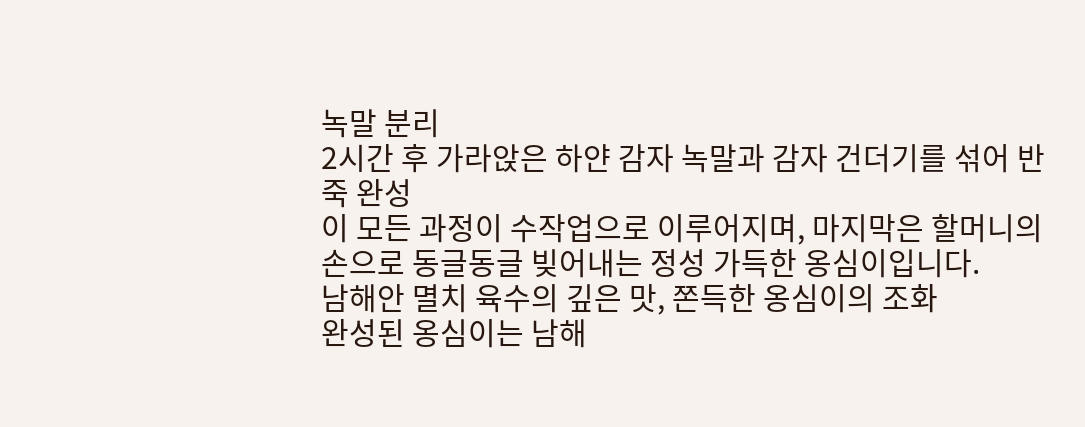녹말 분리
2시간 후 가라앉은 하얀 감자 녹말과 감자 건더기를 섞어 반죽 완성
이 모든 과정이 수작업으로 이루어지며, 마지막은 할머니의 손으로 동글동글 빚어내는 정성 가득한 옹심이입니다.
남해안 멸치 육수의 깊은 맛, 쫀득한 옹심이의 조화
완성된 옹심이는 남해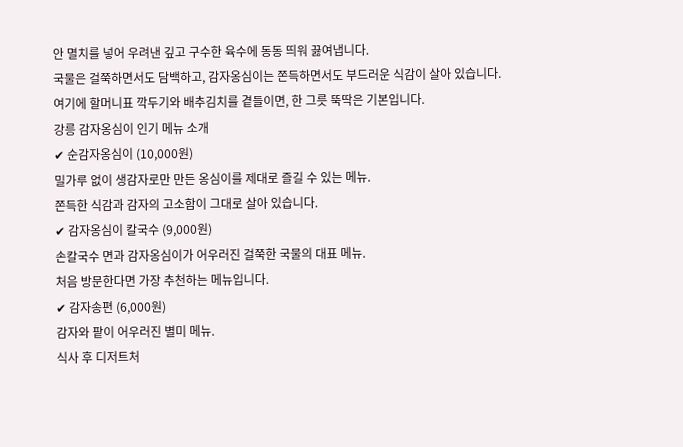안 멸치를 넣어 우려낸 깊고 구수한 육수에 동동 띄워 끓여냅니다.
국물은 걸쭉하면서도 담백하고, 감자옹심이는 쫀득하면서도 부드러운 식감이 살아 있습니다.
여기에 할머니표 깍두기와 배추김치를 곁들이면, 한 그릇 뚝딱은 기본입니다.
강릉 감자옹심이 인기 메뉴 소개
✔ 순감자옹심이 (10,000원)
밀가루 없이 생감자로만 만든 옹심이를 제대로 즐길 수 있는 메뉴.
쫀득한 식감과 감자의 고소함이 그대로 살아 있습니다.
✔ 감자옹심이 칼국수 (9,000원)
손칼국수 면과 감자옹심이가 어우러진 걸쭉한 국물의 대표 메뉴.
처음 방문한다면 가장 추천하는 메뉴입니다.
✔ 감자송편 (6,000원)
감자와 팥이 어우러진 별미 메뉴.
식사 후 디저트처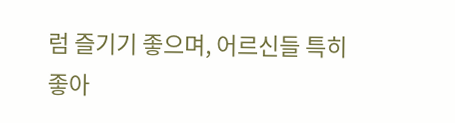럼 즐기기 좋으며, 어르신들 특히 좋아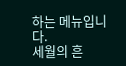하는 메뉴입니다.
세월의 흔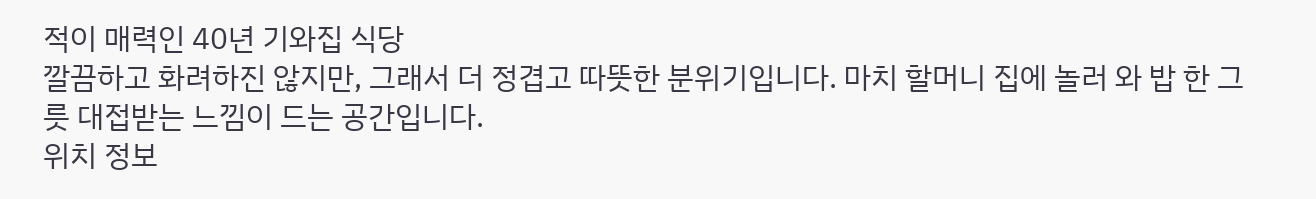적이 매력인 40년 기와집 식당
깔끔하고 화려하진 않지만, 그래서 더 정겹고 따뜻한 분위기입니다. 마치 할머니 집에 놀러 와 밥 한 그릇 대접받는 느낌이 드는 공간입니다.
위치 정보